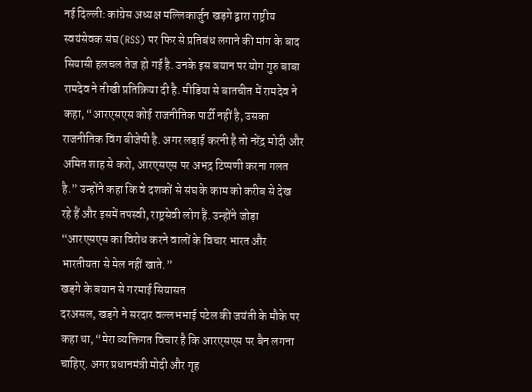नई दिल्ली: कांग्रेस अध्यक्ष मल्लिकार्जुन खड़गे द्वारा राष्ट्रीय स्वयंसेवक संघ (RSS) पर फिर से प्रतिबंध लगाने की मांग के बाद सियासी हलचल तेज हो गई है. उनके इस बयान पर योग गुरु बाबा रामदेव ने तीखी प्रतिक्रिया दी है. मीडिया से बातचीत में रामदेव ने कहा, “आरएसएस कोई राजनीतिक पार्टी नहीं है, उसका राजनीतिक विंग बीजेपी है. अगर लड़ाई करनी है तो नरेंद्र मोदी और अमित शाह से करो, आरएसएस पर अभद्र टिप्पणी करना गलत है.” उन्होंने कहा कि वे दशकों से संघ के काम को करीब से देख रहे हैं और इसमें तपस्वी, राष्ट्रसेवी लोग हैं. उन्होंने जोड़ा “आरएसएस का विरोध करने वालों के विचार भारत और भारतीयता से मेल नहीं खाते.”
खड़गे के बयान से गरमाई सियासत
दरअसल, खड़गे ने सरदार वल्लभभाई पटेल की जयंती के मौके पर कहा था, “मेरा व्यक्तिगत विचार है कि आरएसएस पर बैन लगना चाहिए. अगर प्रधानमंत्री मोदी और गृह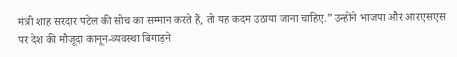मंत्री शाह सरदार पटेल की सोच का सम्मान करते हैं, तो यह कदम उठाया जाना चाहिए.” उन्होंने भाजपा और आरएसएस पर देश की मौजूदा कानून-व्यवस्था बिगाड़ने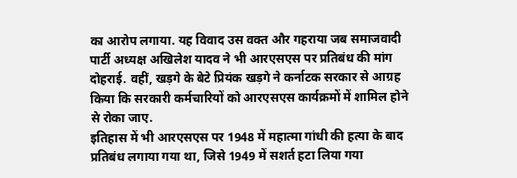का आरोप लगाया. यह विवाद उस वक्त और गहराया जब समाजवादी पार्टी अध्यक्ष अखिलेश यादव ने भी आरएसएस पर प्रतिबंध की मांग दोहराई. वहीं, खड़गे के बेटे प्रियंक खड़गे ने कर्नाटक सरकार से आग्रह किया कि सरकारी कर्मचारियों को आरएसएस कार्यक्रमों में शामिल होने से रोका जाए.
इतिहास में भी आरएसएस पर 1948 में महात्मा गांधी की हत्या के बाद प्रतिबंध लगाया गया था, जिसे 1949 में सशर्त हटा लिया गया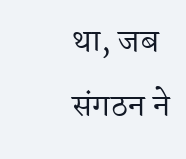था, जब संगठन ने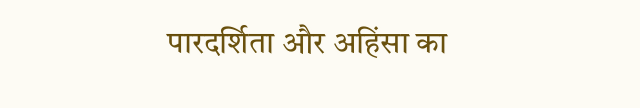पारदर्शिता और अहिंसा का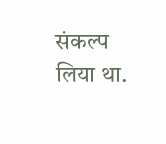संकल्प लिया था.